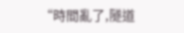“時間亂了,隧道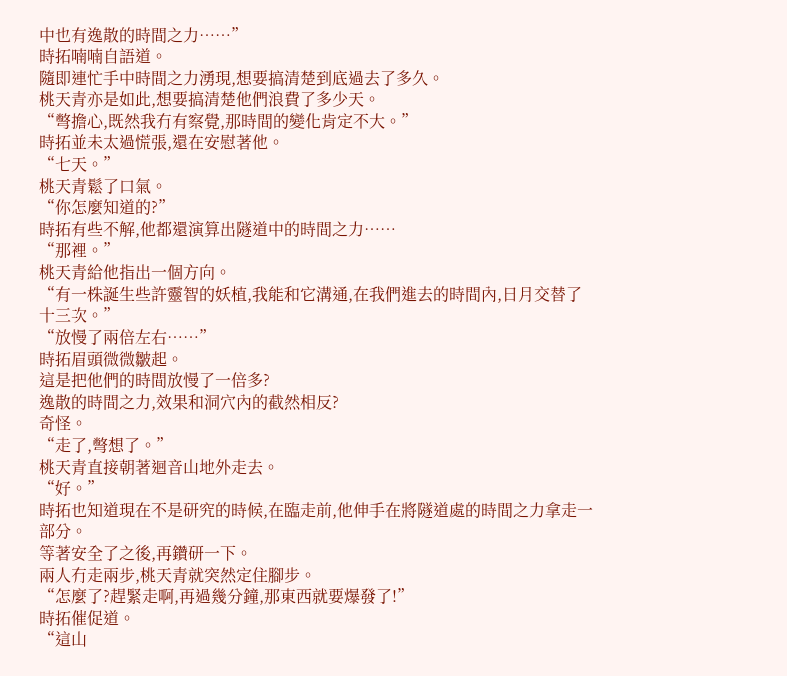中也有逸散的時間之力……”
時拓喃喃自語道。
隨即連忙手中時間之力湧現,想要搞清楚到底過去了多久。
桃天青亦是如此,想要搞清楚他們浪費了多少天。
“彆擔心,既然我冇有察覺,那時間的變化肯定不大。”
時拓並未太過慌張,還在安慰著他。
“七天。”
桃天青鬆了口氣。
“你怎麼知道的?”
時拓有些不解,他都還演算出隧道中的時間之力……
“那裡。”
桃天青給他指出一個方向。
“有一株誕生些許靈智的妖植,我能和它溝通,在我們進去的時間內,日月交替了十三次。”
“放慢了兩倍左右……”
時拓眉頭微微皺起。
這是把他們的時間放慢了一倍多?
逸散的時間之力,效果和洞穴內的截然相反?
奇怪。
“走了,彆想了。”
桃天青直接朝著迴音山地外走去。
“好。”
時拓也知道現在不是研究的時候,在臨走前,他伸手在將隧道處的時間之力拿走一部分。
等著安全了之後,再鑽研一下。
兩人冇走兩步,桃天青就突然定住腳步。
“怎麼了?趕緊走啊,再過幾分鐘,那東西就要爆發了!”
時拓催促道。
“這山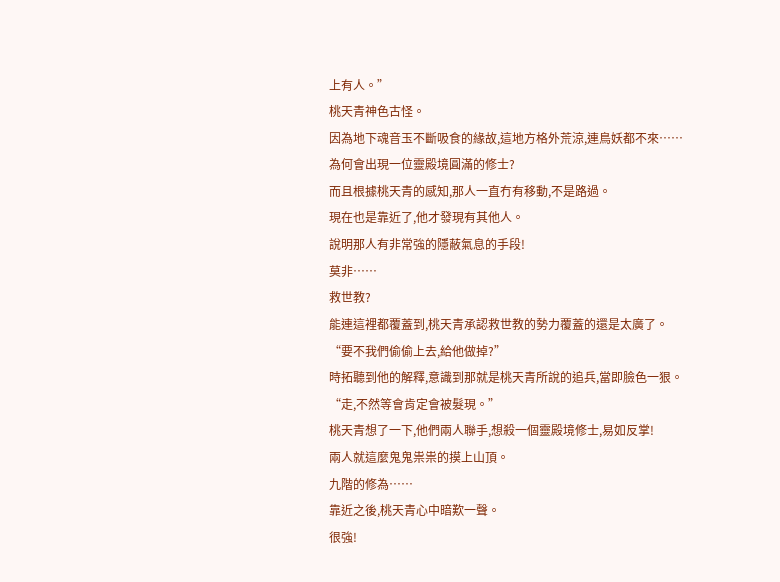上有人。”
桃天青神色古怪。
因為地下魂音玉不斷吸食的緣故,這地方格外荒涼,連鳥妖都不來……
為何會出現一位靈殿境圓滿的修士?
而且根據桃天青的感知,那人一直冇有移動,不是路過。
現在也是靠近了,他才發現有其他人。
說明那人有非常強的隱蔽氣息的手段!
莫非……
救世教?
能連這裡都覆蓋到,桃天青承認救世教的勢力覆蓋的還是太廣了。
“要不我們偷偷上去,給他做掉?”
時拓聽到他的解釋,意識到那就是桃天青所說的追兵,當即臉色一狠。
“走,不然等會肯定會被髮現。”
桃天青想了一下,他們兩人聯手,想殺一個靈殿境修士,易如反掌!
兩人就這麼鬼鬼祟祟的摸上山頂。
九階的修為……
靠近之後,桃天青心中暗歎一聲。
很強!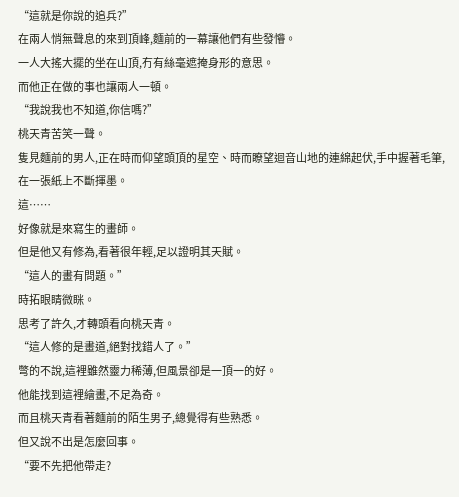“這就是你說的追兵?”
在兩人悄無聲息的來到頂峰,麵前的一幕讓他們有些發懵。
一人大搖大擺的坐在山頂,冇有絲毫遮掩身形的意思。
而他正在做的事也讓兩人一頓。
“我說我也不知道,你信嗎?”
桃天青苦笑一聲。
隻見麵前的男人,正在時而仰望頭頂的星空、時而瞭望迴音山地的連綿起伏,手中握著毛筆,在一張紙上不斷揮墨。
這……
好像就是來寫生的畫師。
但是他又有修為,看著很年輕,足以證明其天賦。
“這人的畫有問題。”
時拓眼睛微眯。
思考了許久,才轉頭看向桃天青。
“這人修的是畫道,絕對找錯人了。”
彆的不說,這裡雖然靈力稀薄,但風景卻是一頂一的好。
他能找到這裡繪畫,不足為奇。
而且桃天青看著麵前的陌生男子,總覺得有些熟悉。
但又說不出是怎麼回事。
“要不先把他帶走?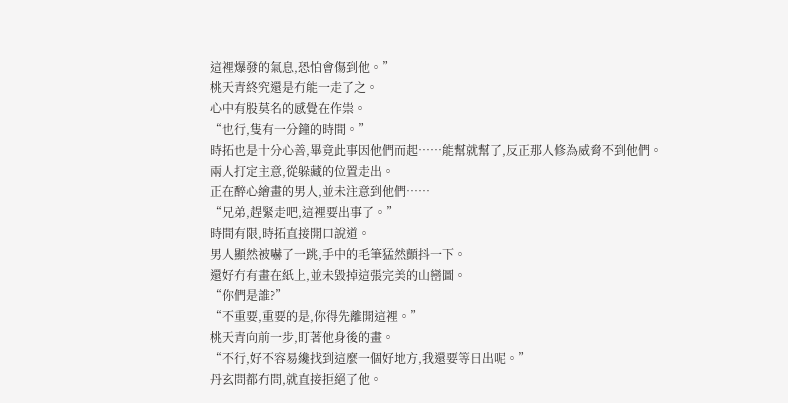這裡爆發的氣息,恐怕會傷到他。”
桃天青終究還是冇能一走了之。
心中有股莫名的感覺在作祟。
“也行,隻有一分鐘的時間。”
時拓也是十分心善,畢竟此事因他們而起……能幫就幫了,反正那人修為威脅不到他們。
兩人打定主意,從躲藏的位置走出。
正在醉心繪畫的男人,並未注意到他們……
“兄弟,趕緊走吧,這裡要出事了。”
時間有限,時拓直接開口說道。
男人顯然被嚇了一跳,手中的毛筆猛然顫抖一下。
還好冇有畫在紙上,並未毀掉這張完美的山巒圖。
“你們是誰?”
“不重要,重要的是,你得先離開這裡。”
桃天青向前一步,盯著他身後的畫。
“不行,好不容易纔找到這麼一個好地方,我還要等日出呢。”
丹玄問都冇問,就直接拒絕了他。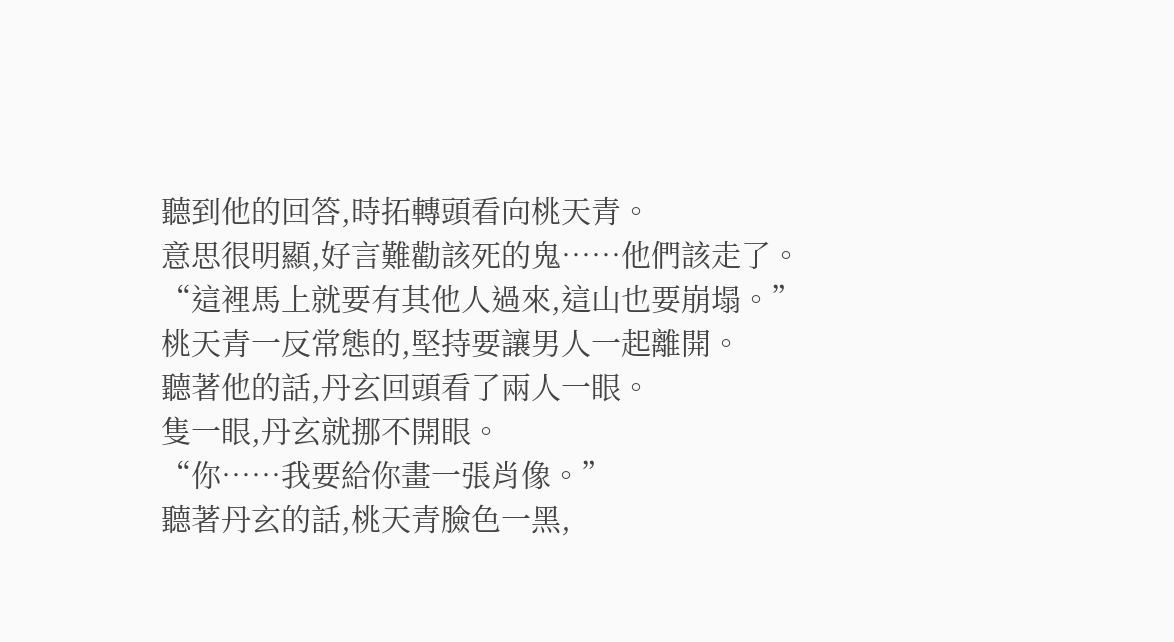聽到他的回答,時拓轉頭看向桃天青。
意思很明顯,好言難勸該死的鬼……他們該走了。
“這裡馬上就要有其他人過來,這山也要崩塌。”
桃天青一反常態的,堅持要讓男人一起離開。
聽著他的話,丹玄回頭看了兩人一眼。
隻一眼,丹玄就挪不開眼。
“你……我要給你畫一張肖像。”
聽著丹玄的話,桃天青臉色一黑,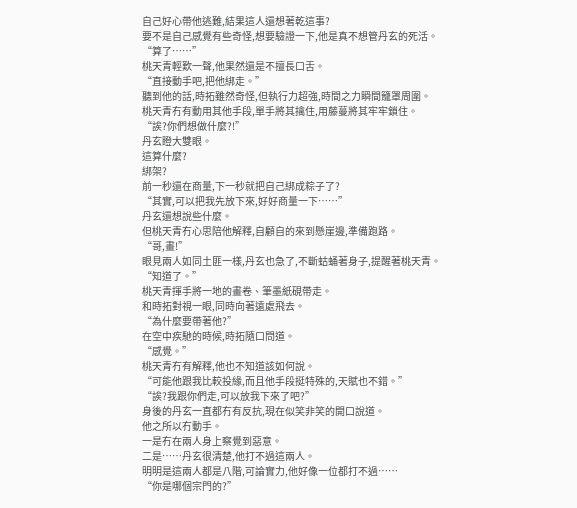自己好心帶他逃難,結果這人還想著乾這事?
要不是自己感覺有些奇怪,想要驗證一下,他是真不想管丹玄的死活。
“算了……”
桃天青輕歎一聲,他果然還是不擅長口舌。
“直接動手吧,把他綁走。”
聽到他的話,時拓雖然奇怪,但執行力超強,時間之力瞬間籠罩周圍。
桃天青冇有動用其他手段,單手將其擒住,用藤蔓將其牢牢鎖住。
“誒?你們想做什麼?!”
丹玄瞪大雙眼。
這算什麼?
綁架?
前一秒還在商量,下一秒就把自己綁成粽子了?
“其實,可以把我先放下來,好好商量一下……”
丹玄還想說些什麼。
但桃天青冇心思陪他解釋,自顧自的來到懸崖邊,準備跑路。
“哥,畫!”
眼見兩人如同土匪一樣,丹玄也急了,不斷蛄蛹著身子,提醒著桃天青。
“知道了。”
桃天青揮手將一地的畫卷、筆墨紙硯帶走。
和時拓對視一眼,同時向著遠處飛去。
“為什麼要帶著他?”
在空中疾馳的時候,時拓隨口問道。
“感覺。”
桃天青冇有解釋,他也不知道該如何說。
“可能他跟我比較投緣,而且他手段挺特殊的,天賦也不錯。”
“誒?我跟你們走,可以放我下來了吧?”
身後的丹玄一直都冇有反抗,現在似笑非笑的開口說道。
他之所以冇動手。
一是冇在兩人身上察覺到惡意。
二是……丹玄很清楚,他打不過這兩人。
明明是這兩人都是八階,可論實力,他好像一位都打不過……
“你是哪個宗門的?”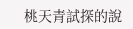桃天青試探的說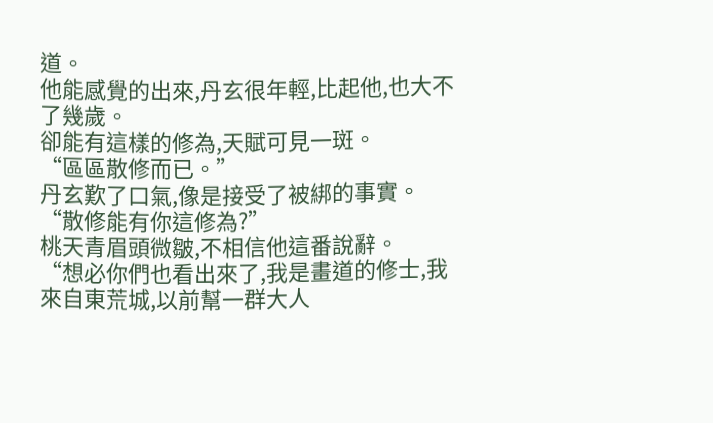道。
他能感覺的出來,丹玄很年輕,比起他,也大不了幾歲。
卻能有這樣的修為,天賦可見一斑。
“區區散修而已。”
丹玄歎了口氣,像是接受了被綁的事實。
“散修能有你這修為?”
桃天青眉頭微皺,不相信他這番說辭。
“想必你們也看出來了,我是畫道的修士,我來自東荒城,以前幫一群大人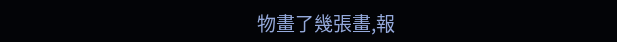物畫了幾張畫,報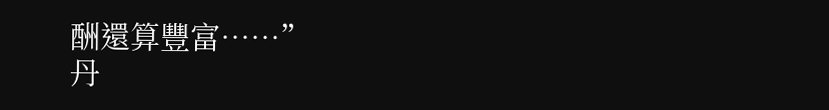酬還算豐富……”
丹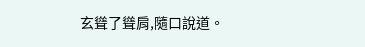玄聳了聳肩,隨口說道。